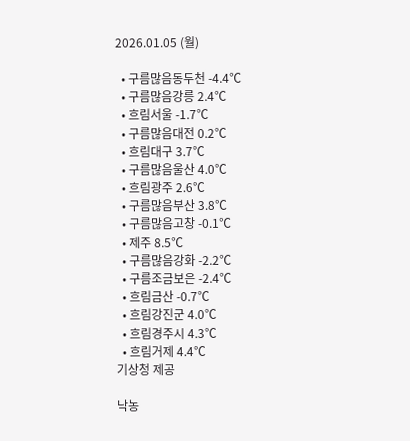2026.01.05 (월)

  • 구름많음동두천 -4.4℃
  • 구름많음강릉 2.4℃
  • 흐림서울 -1.7℃
  • 구름많음대전 0.2℃
  • 흐림대구 3.7℃
  • 구름많음울산 4.0℃
  • 흐림광주 2.6℃
  • 구름많음부산 3.8℃
  • 구름많음고창 -0.1℃
  • 제주 8.5℃
  • 구름많음강화 -2.2℃
  • 구름조금보은 -2.4℃
  • 흐림금산 -0.7℃
  • 흐림강진군 4.0℃
  • 흐림경주시 4.3℃
  • 흐림거제 4.4℃
기상청 제공

낙농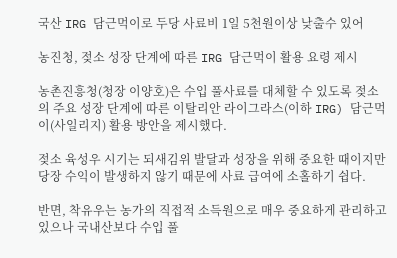국산 IRG 담근먹이로 두당 사료비 1일 5천원이상 낮출수 있어

농진청, 젖소 성장 단계에 따른 IRG 담근먹이 활용 요령 제시

농촌진흥청(청장 이양호)은 수입 풀사료를 대체할 수 있도록 젖소의 주요 성장 단계에 따른 이탈리안 라이그라스(이하 IRG) 담근먹이(사일리지) 활용 방안을 제시했다.

젖소 육성우 시기는 되새김위 발달과 성장을 위해 중요한 때이지만 당장 수익이 발생하지 않기 때문에 사료 급여에 소홀하기 쉽다.

반면, 착유우는 농가의 직접적 소득원으로 매우 중요하게 관리하고 있으나 국내산보다 수입 풀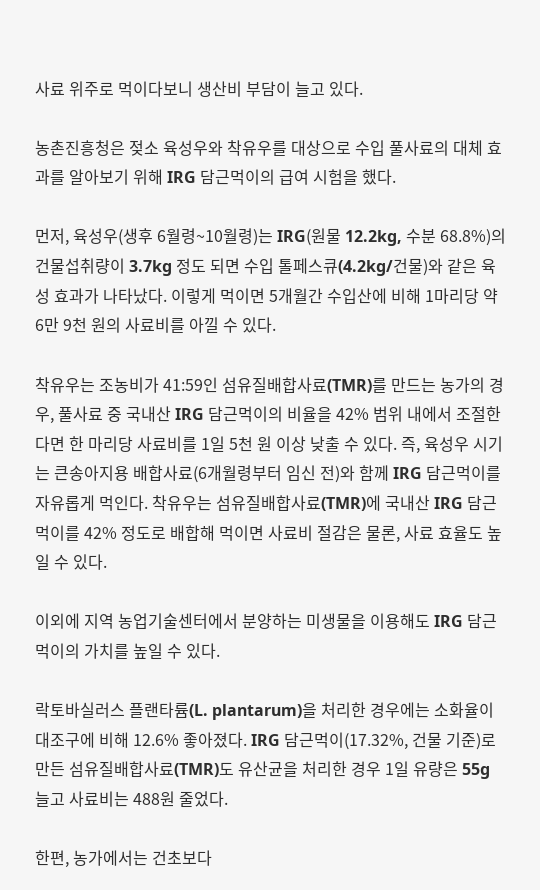사료 위주로 먹이다보니 생산비 부담이 늘고 있다.

농촌진흥청은 젖소 육성우와 착유우를 대상으로 수입 풀사료의 대체 효과를 알아보기 위해 IRG 담근먹이의 급여 시험을 했다.

먼저, 육성우(생후 6월령~10월령)는 IRG(원물 12.2kg, 수분 68.8%)의 건물섭취량이 3.7kg 정도 되면 수입 톨페스큐(4.2kg/건물)와 같은 육성 효과가 나타났다. 이렇게 먹이면 5개월간 수입산에 비해 1마리당 약 6만 9천 원의 사료비를 아낄 수 있다.

착유우는 조농비가 41:59인 섬유질배합사료(TMR)를 만드는 농가의 경우, 풀사료 중 국내산 IRG 담근먹이의 비율을 42% 범위 내에서 조절한다면 한 마리당 사료비를 1일 5천 원 이상 낮출 수 있다. 즉, 육성우 시기는 큰송아지용 배합사료(6개월령부터 임신 전)와 함께 IRG 담근먹이를 자유롭게 먹인다. 착유우는 섬유질배합사료(TMR)에 국내산 IRG 담근먹이를 42% 정도로 배합해 먹이면 사료비 절감은 물론, 사료 효율도 높일 수 있다.

이외에 지역 농업기술센터에서 분양하는 미생물을 이용해도 IRG 담근먹이의 가치를 높일 수 있다.

락토바실러스 플랜타륨(L. plantarum)을 처리한 경우에는 소화율이 대조구에 비해 12.6% 좋아졌다. IRG 담근먹이(17.32%, 건물 기준)로 만든 섬유질배합사료(TMR)도 유산균을 처리한 경우 1일 유량은 55g 늘고 사료비는 488원 줄었다.

한편, 농가에서는 건초보다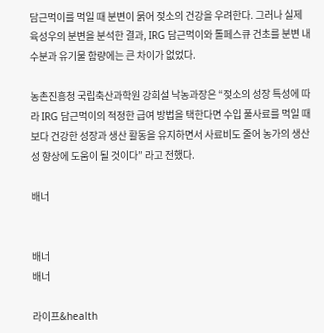담근먹이를 먹일 때 분변이 묽어 젖소의 건강을 우려한다. 그러나 실제 육성우의 분변을 분석한 결과, IRG 담근먹이와 톨페스큐 건초를 분변 내 수분과 유기물 함량에는 큰 차이가 없었다.

농촌진흥청 국립축산과학원 강희설 낙농과장은 “젖소의 성장 특성에 따라 IRG 담근먹이의 적정한 급여 방법을 택한다면 수입 풀사료를 먹일 때보다 건강한 성장과 생산 활동을 유지하면서 사료비도 줄어 농가의 생산성 향상에 도움이 될 것이다” 라고 전했다.

배너


배너
배너

라이프&health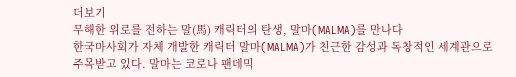더보기
무해한 위로를 전하는 말(馬) 캐릭터의 탄생, 말마(MALMA)를 만나다
한국마사회가 자체 개발한 캐릭터 말마(MALMA)가 친근한 감성과 독창적인 세계관으로 주목받고 있다. 말마는 코로나 팬데믹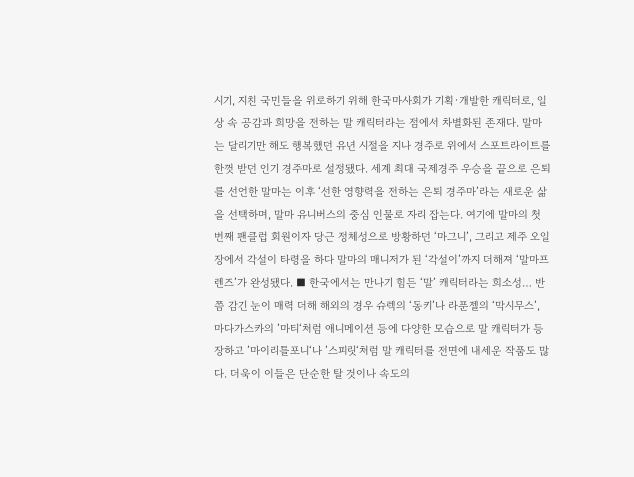시기, 지친 국민들을 위로하기 위해 한국마사회가 기획·개발한 캐릭터로, 일상 속 공감과 희망을 전하는 말 캐릭터라는 점에서 차별화된 존재다. 말마는 달리기만 해도 행복했던 유년 시절을 지나 경주로 위에서 스포트라이트를 한껏 받던 인기 경주마로 설정됐다. 세계 최대 국제경주 우승을 끝으로 은퇴를 선언한 말마는 이후 ‘선한 영향력을 전하는 은퇴 경주마’라는 새로운 삶을 선택하며, 말마 유니버스의 중심 인물로 자리 잡는다. 여기에 말마의 첫 번째 팬클럽 회원이자 당근 정체성으로 방황하던 ‘마그니’, 그리고 제주 오일장에서 각설이 타령을 하다 말마의 매니저가 된 ‘각설이’까지 더해져 ‘말마프렌즈’가 완성됐다. ■ 한국에서는 만나기 힘든 ‘말’ 캐릭터라는 희소성… 반쯤 감긴 눈이 매력 더해 해외의 경우 슈렉의 ‘동키’나 라푼젤의 ‘막시무스’, 마다가스카의 ’마티‘처럼 애니메이션 등에 다양한 모습으로 말 캐릭터가 등장하고 ’마이리틀포니‘나 ’스피릿‘처럼 말 캐릭터를 전면에 내세운 작품도 많다. 더욱이 이들은 단순한 탈 것이나 속도의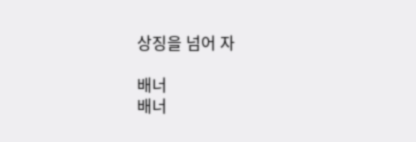상징을 넘어 자

배너
배너